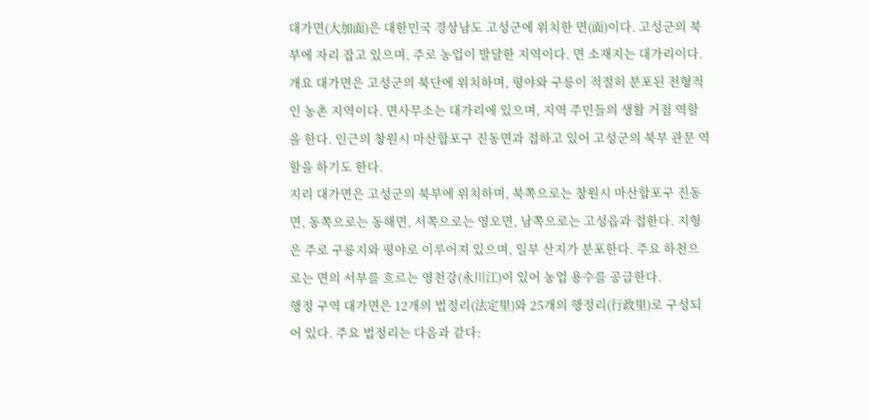대가면(大加面)은 대한민국 경상남도 고성군에 위치한 면(面)이다. 고성군의 북부에 자리 잡고 있으며, 주로 농업이 발달한 지역이다. 면 소재지는 대가리이다.
개요 대가면은 고성군의 북단에 위치하며, 평야와 구릉이 적절히 분포된 전형적인 농촌 지역이다. 면사무소는 대가리에 있으며, 지역 주민들의 생활 거점 역할을 한다. 인근의 창원시 마산합포구 진동면과 접하고 있어 고성군의 북부 관문 역할을 하기도 한다.
지리 대가면은 고성군의 북부에 위치하며, 북쪽으로는 창원시 마산합포구 진동면, 동쪽으로는 동해면, 서쪽으로는 영오면, 남쪽으로는 고성읍과 접한다. 지형은 주로 구릉지와 평야로 이루어져 있으며, 일부 산지가 분포한다. 주요 하천으로는 면의 서부를 흐르는 영천강(永川江)이 있어 농업 용수를 공급한다.
행정 구역 대가면은 12개의 법정리(法定里)와 25개의 행정리(行政里)로 구성되어 있다. 주요 법정리는 다음과 같다: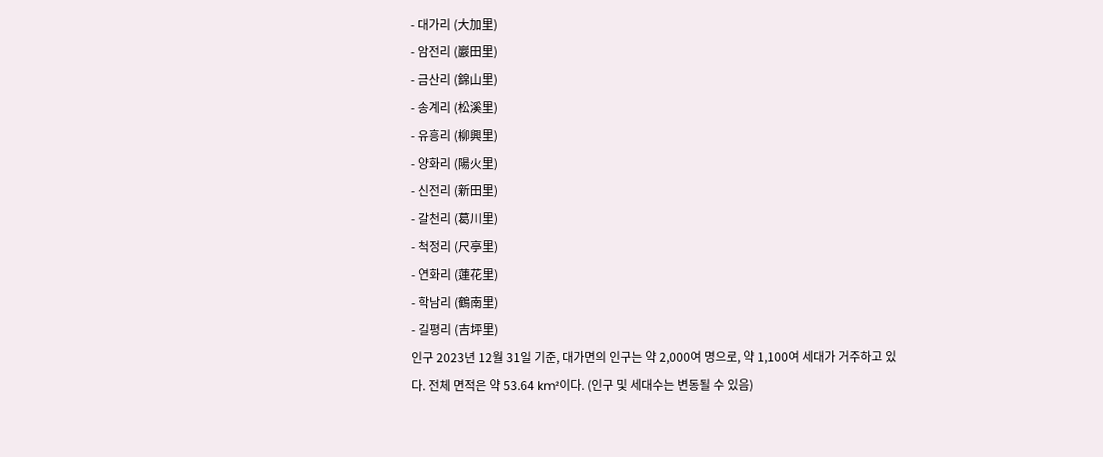- 대가리 (大加里)
- 암전리 (巖田里)
- 금산리 (錦山里)
- 송계리 (松溪里)
- 유흥리 (柳興里)
- 양화리 (陽火里)
- 신전리 (新田里)
- 갈천리 (葛川里)
- 척정리 (尺亭里)
- 연화리 (蓮花里)
- 학남리 (鶴南里)
- 길평리 (吉坪里)
인구 2023년 12월 31일 기준, 대가면의 인구는 약 2,000여 명으로, 약 1,100여 세대가 거주하고 있다. 전체 면적은 약 53.64 km²이다. (인구 및 세대수는 변동될 수 있음)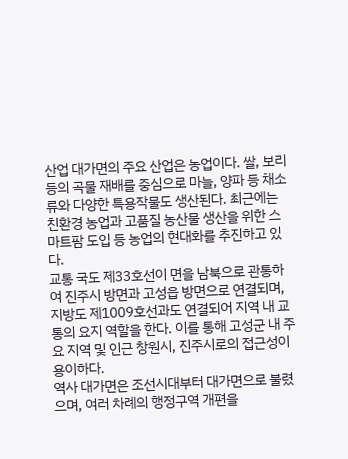산업 대가면의 주요 산업은 농업이다. 쌀, 보리 등의 곡물 재배를 중심으로 마늘, 양파 등 채소류와 다양한 특용작물도 생산된다. 최근에는 친환경 농업과 고품질 농산물 생산을 위한 스마트팜 도입 등 농업의 현대화를 추진하고 있다.
교통 국도 제33호선이 면을 남북으로 관통하여 진주시 방면과 고성읍 방면으로 연결되며, 지방도 제1009호선과도 연결되어 지역 내 교통의 요지 역할을 한다. 이를 통해 고성군 내 주요 지역 및 인근 창원시, 진주시로의 접근성이 용이하다.
역사 대가면은 조선시대부터 대가면으로 불렸으며, 여러 차례의 행정구역 개편을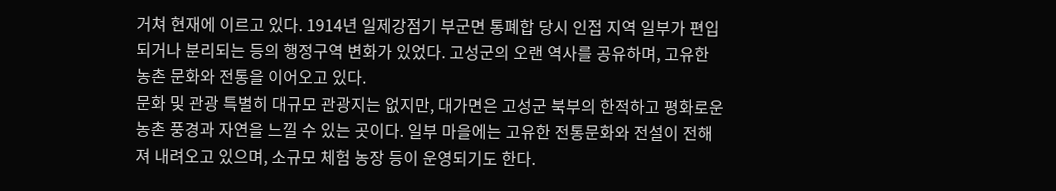거쳐 현재에 이르고 있다. 1914년 일제강점기 부군면 통폐합 당시 인접 지역 일부가 편입되거나 분리되는 등의 행정구역 변화가 있었다. 고성군의 오랜 역사를 공유하며, 고유한 농촌 문화와 전통을 이어오고 있다.
문화 및 관광 특별히 대규모 관광지는 없지만, 대가면은 고성군 북부의 한적하고 평화로운 농촌 풍경과 자연을 느낄 수 있는 곳이다. 일부 마을에는 고유한 전통문화와 전설이 전해져 내려오고 있으며, 소규모 체험 농장 등이 운영되기도 한다.